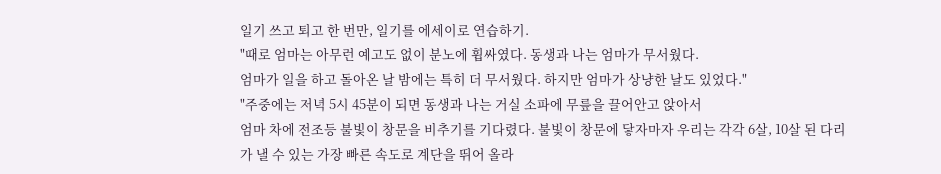일기 쓰고 퇴고 한 번만, 일기를 에세이로 연습하기.
"때로 엄마는 아무런 예고도 없이 분노에 휩싸였다. 동생과 나는 엄마가 무서웠다.
엄마가 일을 하고 돌아온 날 밤에는 특히 더 무서웠다. 하지만 엄마가 상냥한 날도 있었다."
"주중에는 저녁 5시 45분이 되면 동생과 나는 거실 소파에 무릎을 끌어안고 앉아서
엄마 차에 전조등 불빛이 창문을 비추기를 기다렸다. 불빛이 창문에 닿자마자 우리는 각각 6살, 10살 된 다리가 낼 수 있는 가장 빠른 속도로 계단을 뛰어 올라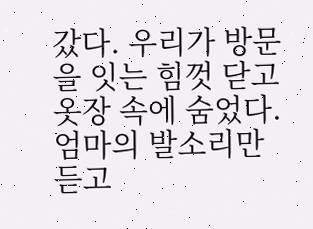갔다. 우리가 방문을 잇는 힘껏 닫고 옷장 속에 숨었다. 엄마의 발소리만 듣고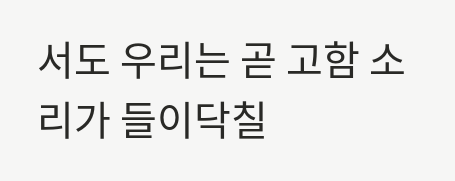서도 우리는 곧 고함 소리가 들이닥칠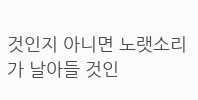것인지 아니면 노랫소리가 날아들 것인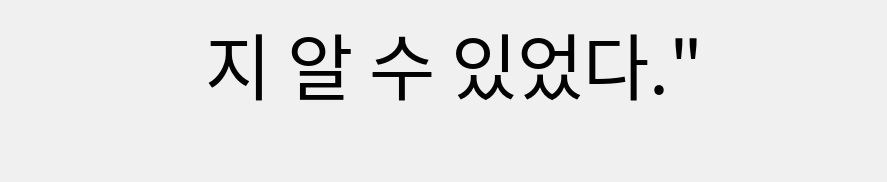지 알 수 있었다."